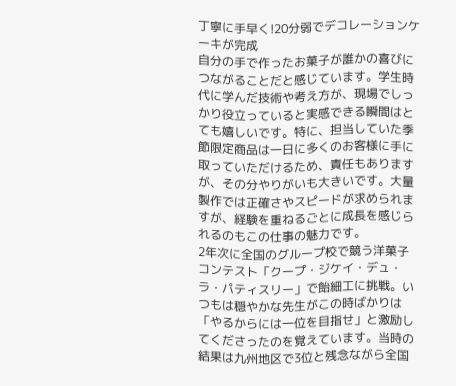丁寧に手早く!20分弱でデコレーションケーキが完成
自分の手で作ったお菓子が誰かの喜びにつながることだと感じています。学生時代に学んだ技術や考え方が、現場でしっかり役立っていると実感できる瞬間はとても嬉しいです。特に、担当していた季節限定商品は一日に多くのお客様に手に取っていただけるため、責任もありますが、その分やりがいも大きいです。大量製作では正確さやスピードが求められますが、経験を重ねるごとに成長を感じられるのもこの仕事の魅力です。
2年次に全国のグループ校で競う洋菓子コンテスト「クープ・ジケイ・デュ・ラ・パティスリー」で飴細工に挑戦。いつもは穏やかな先生がこの時ばかりは「やるからには一位を目指せ」と激励してくださったのを覚えています。当時の結果は九州地区で3位と残念ながら全国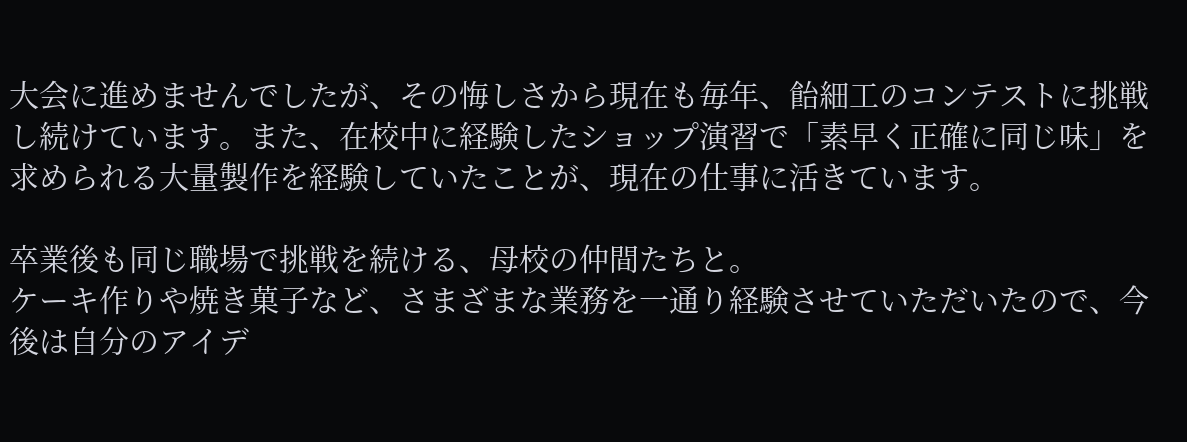大会に進めませんでしたが、その悔しさから現在も毎年、飴細工のコンテストに挑戦し続けています。また、在校中に経験したショップ演習で「素早く正確に同じ味」を求められる大量製作を経験していたことが、現在の仕事に活きています。

卒業後も同じ職場で挑戦を続ける、母校の仲間たちと。
ケーキ作りや焼き菓子など、さまざまな業務を一通り経験させていただいたので、今後は自分のアイデ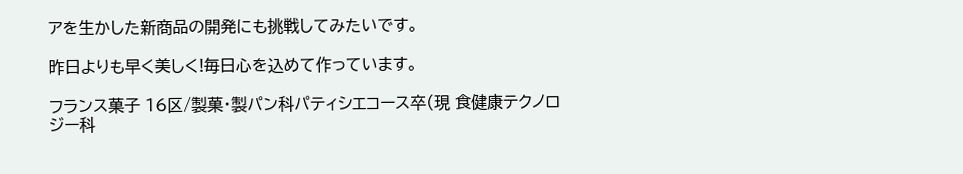アを生かした新商品の開発にも挑戦してみたいです。

昨日よりも早く美しく!毎日心を込めて作っています。

フランス菓子 16区/製菓・製パン科パティシエコース卒(現 食健康テクノロジー科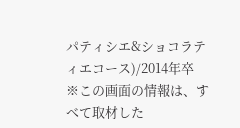パティシエ&ショコラティエコース)/2014年卒
※この画面の情報は、すべて取材した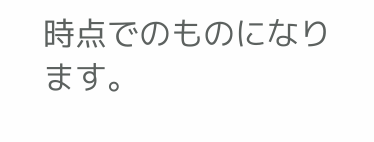時点でのものになります。